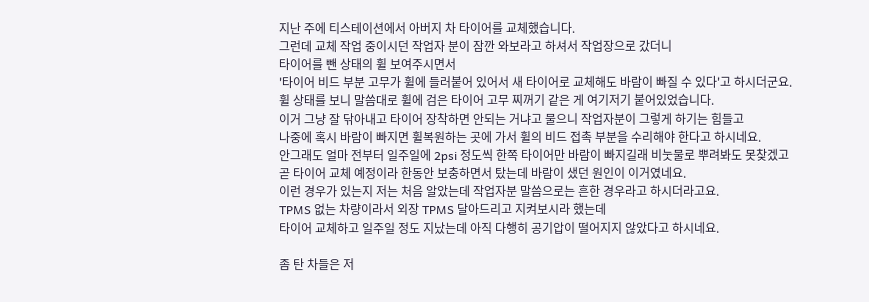지난 주에 티스테이션에서 아버지 차 타이어를 교체했습니다.
그런데 교체 작업 중이시던 작업자 분이 잠깐 와보라고 하셔서 작업장으로 갔더니
타이어를 뺀 상태의 휠 보여주시면서
'타이어 비드 부분 고무가 휠에 들러붙어 있어서 새 타이어로 교체해도 바람이 빠질 수 있다'고 하시더군요.
휠 상태를 보니 말씀대로 휠에 검은 타이어 고무 찌꺼기 같은 게 여기저기 붙어있었습니다.
이거 그냥 잘 닦아내고 타이어 장착하면 안되는 거냐고 물으니 작업자분이 그렇게 하기는 힘들고
나중에 혹시 바람이 빠지면 휠복원하는 곳에 가서 휠의 비드 접촉 부분을 수리해야 한다고 하시네요.
안그래도 얼마 전부터 일주일에 2psi 정도씩 한쪽 타이어만 바람이 빠지길래 비눗물로 뿌려봐도 못찾겠고
곧 타이어 교체 예정이라 한동안 보충하면서 탔는데 바람이 샜던 원인이 이거였네요.
이런 경우가 있는지 저는 처음 알았는데 작업자분 말씀으로는 흔한 경우라고 하시더라고요.
TPMS 없는 차량이라서 외장 TPMS 달아드리고 지켜보시라 했는데
타이어 교체하고 일주일 정도 지났는데 아직 다행히 공기압이 떨어지지 않았다고 하시네요.

좀 탄 차들은 저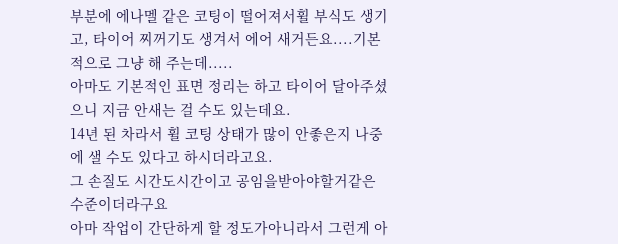부분에 에나멜 같은 코팅이 떨어져서휠 부식도 생기고, 타이어 찌꺼기도 생겨서 에어 새거든요....기본적으로 그냥 해 주는데.....
아마도 기본적인 표면 정리는 하고 타이어 달아주셨으니 지금 안새는 걸 수도 있는데요.
14년 된 차라서 휠 코팅 상태가 많이 안좋은지 나중에 샐 수도 있다고 하시더라고요.
그 손질도 시간도시간이고 공임을받아야할거같은 수준이더라구요
아마 작업이 간단하게 할 정도가아니라서 그런게 아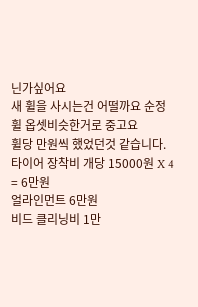닌가싶어요
새 휠을 사시는건 어떨까요 순정휠 옵셋비슷한거로 중고요
휠당 만원씩 했었던것 같습니다.
타이어 장착비 개당 15000원 X 4 = 6만원
얼라인먼트 6만원
비드 클리닝비 1만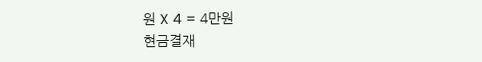원 X 4 = 4만원
현금결재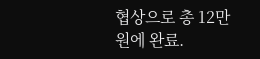협상으로 총 12만원에 완료.